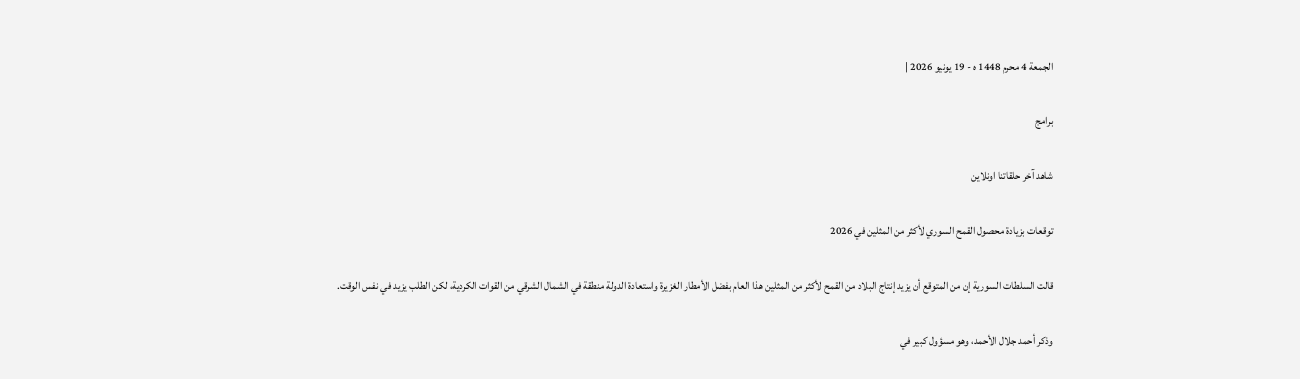الجمعة 4 محرم 1448 ه - 19 يونيو 2026 |

برامج

شاهد آخر حلقاتنا اونلاين

توقعات بزيادة محصول القمح السوري لأكثر من المثلين في 2026

قالت السلطات السورية إن من المتوقع أن يزيد إنتاج البلاد من القمح لأكثر من المثلين هذا العام بفضل الأمطار الغزيرة واستعادة الدولة منطقة في الشمال الشرقي من القوات الكردية، لكن الطلب يزيد في نفس الوقت.

وذكر أحمد جلال الأحمد، وهو مسؤول كبير في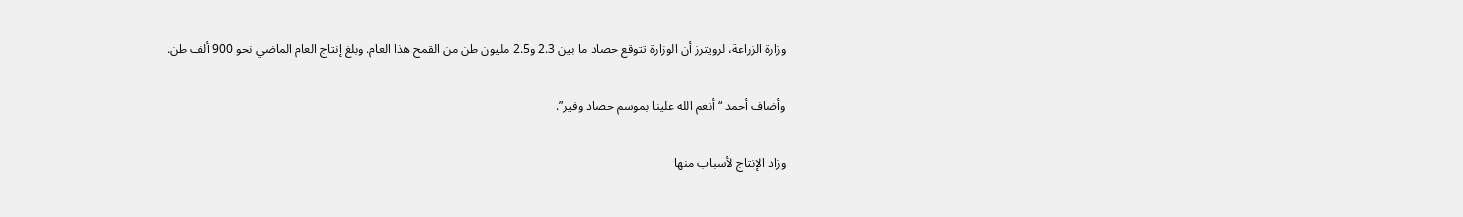وزارة الزراعة، لرويترز أن الوزارة تتوقع حصاد ما بين 2.3 و2.5 مليون طن من القمح هذا العام. وبلغ إنتاج العام الماضي نحو 900 ألف طن.

وأضاف أحمد “أنعم الله علينا بموسم حصاد وفير”.

وزاد الإنتاج لأسباب منها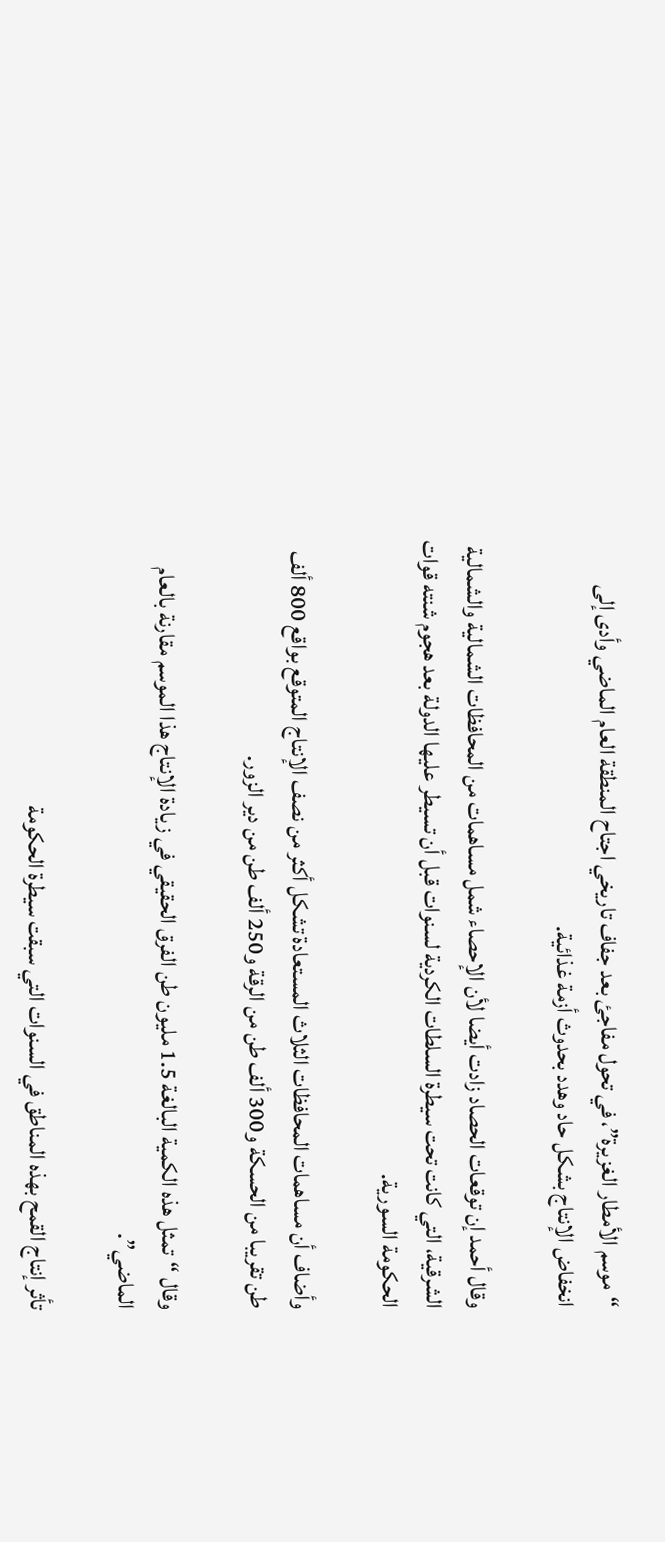“موسم الأمطار الغزيرة”، في تحول مفاجئ بعد جفاف تاريخي اجتاح المنطقة العام الماضي وأدى إلى انخفاض الإنتاج بشكل حاد وهدد بحدوث أزمة غذائية.

وقال أحمد إن توقعات الحصاد زادت أيضا لأن الإحصاء شمل مساهمات من المحافظات الشمالية والشمالية الشرقية، التي كانت تحت سيطرة السلطات الكردية لسنوات قبل أن تسيطر عليها الدولة بعد هجوم شنته قوات الحكومة السورية.

وأضاف أن مساهمات المحافظات الثلاث المستعادة تشكل أكثر من نصف الإنتاج المتوقع بواقع 800 ألف طن تقريبا من الحسكة و300 ألف طن من الرقة و250 ألف طن من دير الزور.

وقال “تمثل هذه الكمية البالغة 1.5 مليون طن الفرق الحقيقي في زيادة الإنتاج هذا الموسم مقارنة بالعام الماضي”.

تأثر إنتاج القمح بهذه المناطق في السنوات التي سبقت سيطرة الحكومة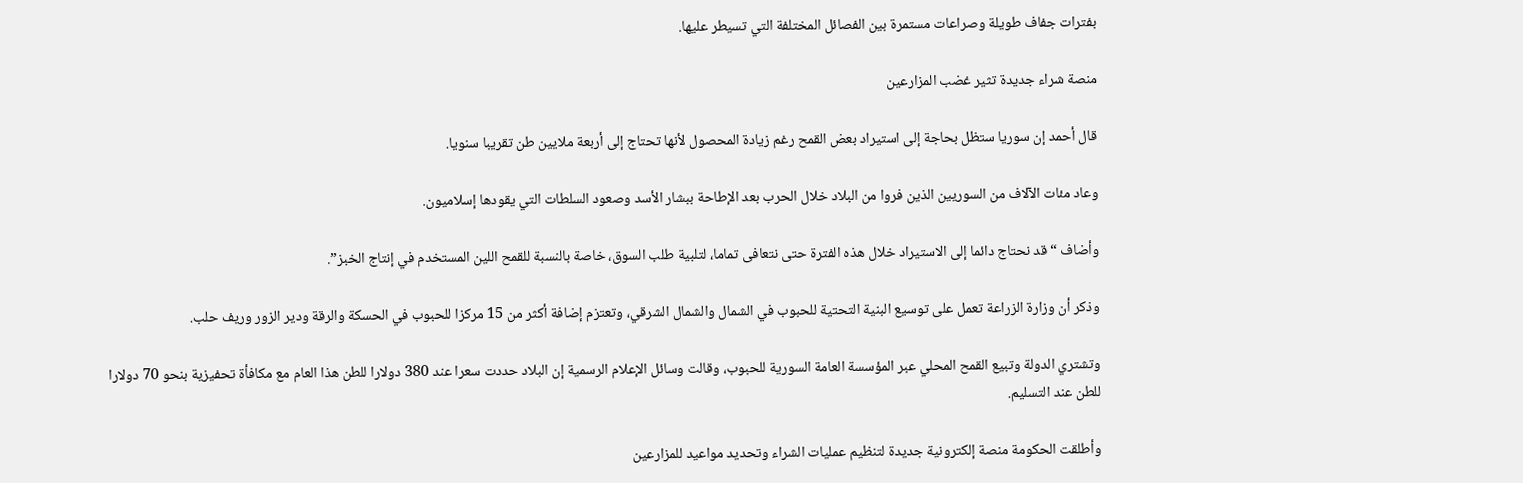بفترات جفاف طويلة وصراعات مستمرة بين الفصائل المختلفة التي تسيطر عليها.

منصة شراء جديدة تثير غضب المزارعين

قال أحمد إن سوريا ستظل بحاجة إلى استيراد بعض القمح رغم زيادة المحصول لأنها تحتاج إلى أربعة ملايين طن تقريبا سنويا.

وعاد مئات الآلاف من السوريين الذين فروا من البلاد خلال الحرب بعد الإطاحة ببشار الأسد وصعود السلطات التي يقودها إسلاميون.

وأضاف “قد نحتاج دائما إلى الاستيراد خلال هذه الفترة حتى نتعافى تماما، لتلبية طلب السوق، خاصة بالنسبة للقمح اللين المستخدم في إنتاج الخبز”.

وذكر أن وزارة الزراعة تعمل على توسيع البنية التحتية للحبوب في الشمال والشمال الشرقي، وتعتزم إضافة أكثر من 15 مركزا للحبوب في الحسكة والرقة ودير الزور وريف حلب.

وتشتري الدولة وتبيع القمح المحلي عبر المؤسسة العامة السورية للحبوب، وقالت وسائل الإعلام الرسمية إن البلاد حددت سعرا عند 380 دولارا للطن هذا العام مع مكافأة تحفيزية بنحو 70 دولارا للطن عند التسليم.

وأطلقت الحكومة منصة إلكترونية جديدة لتنظيم عمليات الشراء وتحديد مواعيد للمزارعين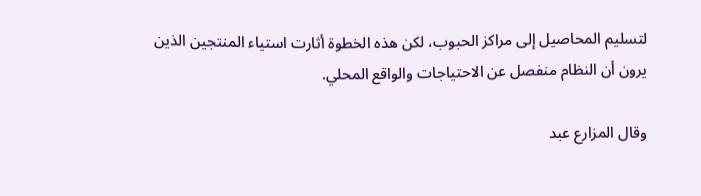لتسليم المحاصيل إلى مراكز الحبوب، لكن هذه الخطوة أثارت استياء المنتجين الذين يرون أن النظام منفصل عن الاحتياجات والواقع المحلي.

وقال المزارع عبد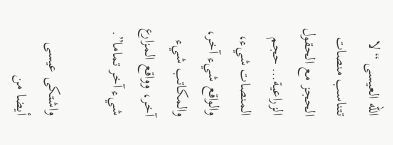الله العيسى “لا تتناسب منصات الحجز مع الحقول الزراعية… حجم المنصات شيء، والواقع شيء آخر، والمكاتب شيء آخر، وواقع المزارع شيء آخر تماما”.

واشتكى عيسى أيضا من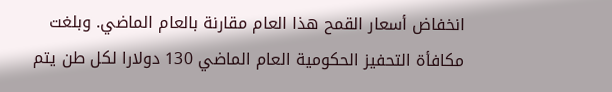انخفاض أسعار القمح هذا العام مقارنة بالعام الماضي. وبلغت مكافأة التحفيز الحكومية العام الماضي 130 دولارا لكل طن يتم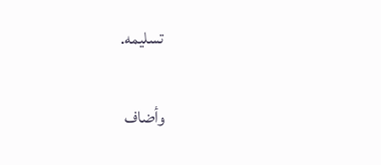تسليمه.

وأضاف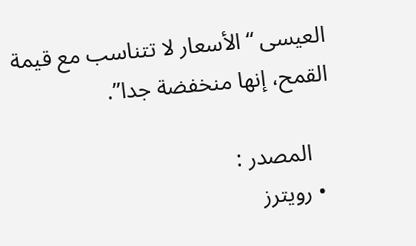العيسى “الأسعار لا تتناسب مع قيمة القمح، إنها منخفضة جدا”.

    المصدر :
  • رويترز